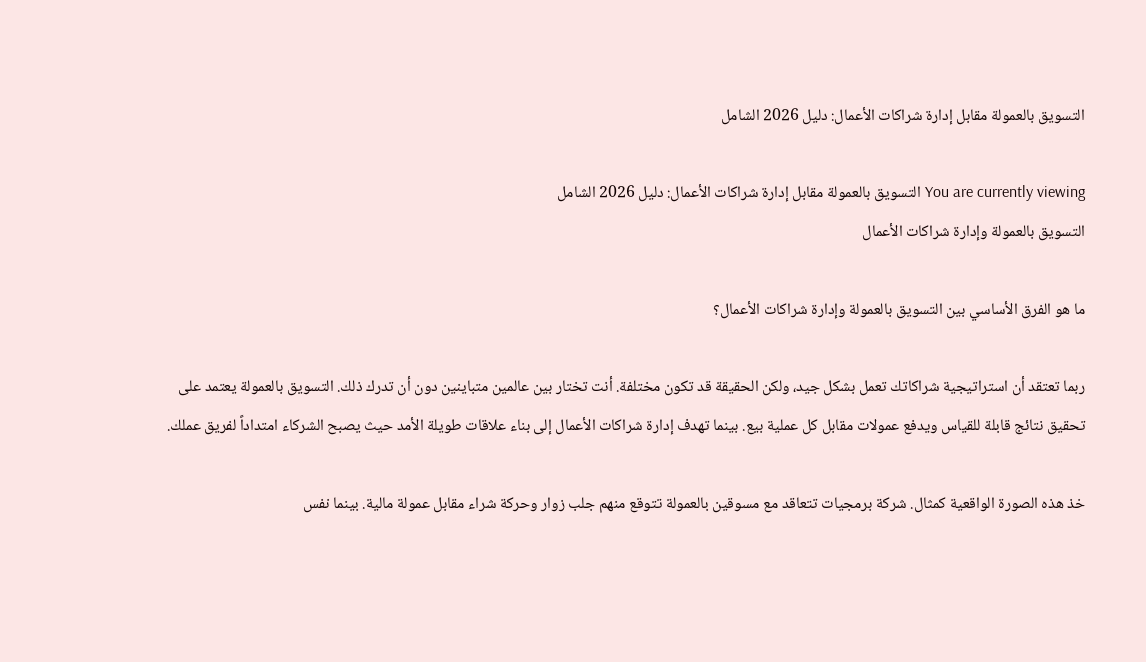التسويق بالعمولة مقابل إدارة شراكات الأعمال: دليل 2026 الشامل

You are currently viewing التسويق بالعمولة مقابل إدارة شراكات الأعمال: دليل 2026 الشامل
التسويق بالعمولة وإدارة شراكات الأعمال

ما هو الفرق الأساسي بين التسويق بالعمولة وإدارة شراكات الأعمال؟

ربما تعتقد أن استراتيجية شراكاتك تعمل بشكل جيد، ولكن الحقيقة قد تكون مختلفة. أنت تختار بين عالمين متباينين دون أن تدرك ذلك. التسويق بالعمولة يعتمد على تحقيق نتائج قابلة للقياس ويدفع عمولات مقابل كل عملية بيع. بينما تهدف إدارة شراكات الأعمال إلى بناء علاقات طويلة الأمد حيث يصبح الشركاء امتداداً لفريق عملك.

خذ هذه الصورة الواقعية كمثال. شركة برمجيات تتعاقد مع مسوقين بالعمولة تتوقع منهم جلب زوار وحركة شراء مقابل عمولة مالية. بينما نفس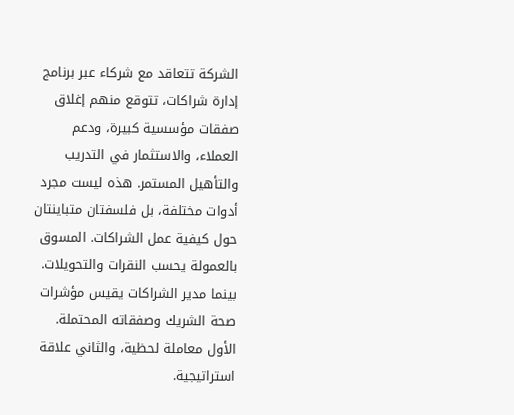الشركة تتعاقد مع شركاء عبر برنامج إدارة شراكات، تتوقع منهم إغلاق صفقات مؤسسية كبيرة، ودعم العملاء، والاستثمار في التدريب والتأهيل المستمر. هذه ليست مجرد أدوات مختلفة، بل فلسفتان متباينتان حول كيفية عمل الشراكات. المسوق بالعمولة يحسب النقرات والتحويلات. بينما مدير الشراكات يقيس مؤشرات صحة الشريك وصفقاته المحتملة. الأول معاملة لحظية، والثاني علاقة استراتيجية.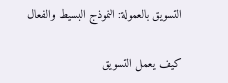التسويق بالعمولة: النموذج البسيط والفعال

كيف يعمل التسويق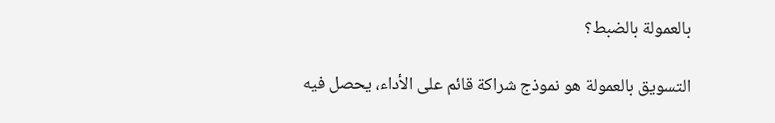بالعمولة بالضبط؟

التسويق بالعمولة هو نموذج شراكة قائم على الأداء، يحصل فيه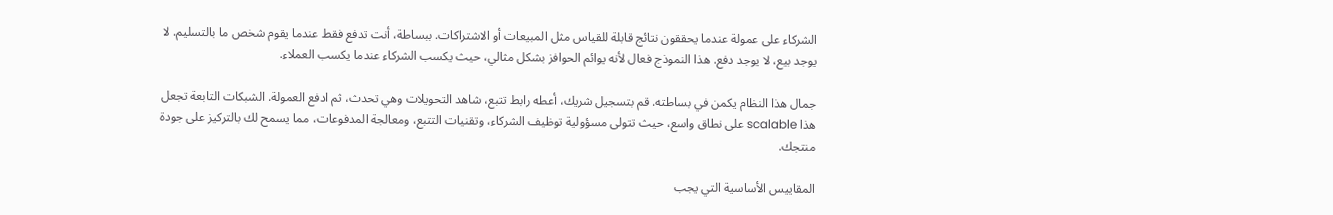الشركاء على عمولة عندما يحققون نتائج قابلة للقياس مثل المبيعات أو الاشتراكات. ببساطة، أنت تدفع فقط عندما يقوم شخص ما بالتسليم. لا يوجد بيع، لا يوجد دفع. هذا النموذج فعال لأنه يوائم الحوافز بشكل مثالي، حيث يكسب الشركاء عندما يكسب العملاء.

جمال هذا النظام يكمن في بساطته. قم بتسجيل شريك، أعطه رابط تتبع، شاهد التحويلات وهي تحدث، ثم ادفع العمولة. الشبكات التابعة تجعل هذا scalable على نطاق واسع، حيث تتولى مسؤولية توظيف الشركاء، وتقنيات التتبع، ومعالجة المدفوعات، مما يسمح لك بالتركيز على جودة منتجك.

المقاييس الأساسية التي يجب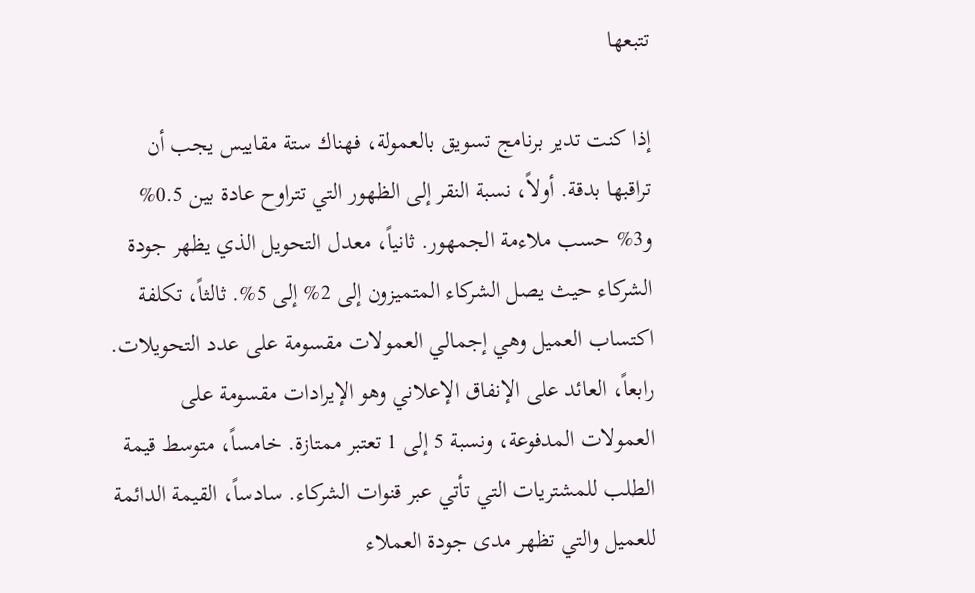تتبعها

إذا كنت تدير برنامج تسويق بالعمولة، فهناك ستة مقاييس يجب أن تراقبها بدقة. أولاً، نسبة النقر إلى الظهور التي تتراوح عادة بين 0.5% و3% حسب ملاءمة الجمهور. ثانياً، معدل التحويل الذي يظهر جودة الشركاء حيث يصل الشركاء المتميزون إلى 2% إلى 5%. ثالثاً، تكلفة اكتساب العميل وهي إجمالي العمولات مقسومة على عدد التحويلات. رابعاً، العائد على الإنفاق الإعلاني وهو الإيرادات مقسومة على العمولات المدفوعة، ونسبة 5 إلى 1 تعتبر ممتازة. خامساً، متوسط قيمة الطلب للمشتريات التي تأتي عبر قنوات الشركاء. سادساً، القيمة الدائمة للعميل والتي تظهر مدى جودة العملاء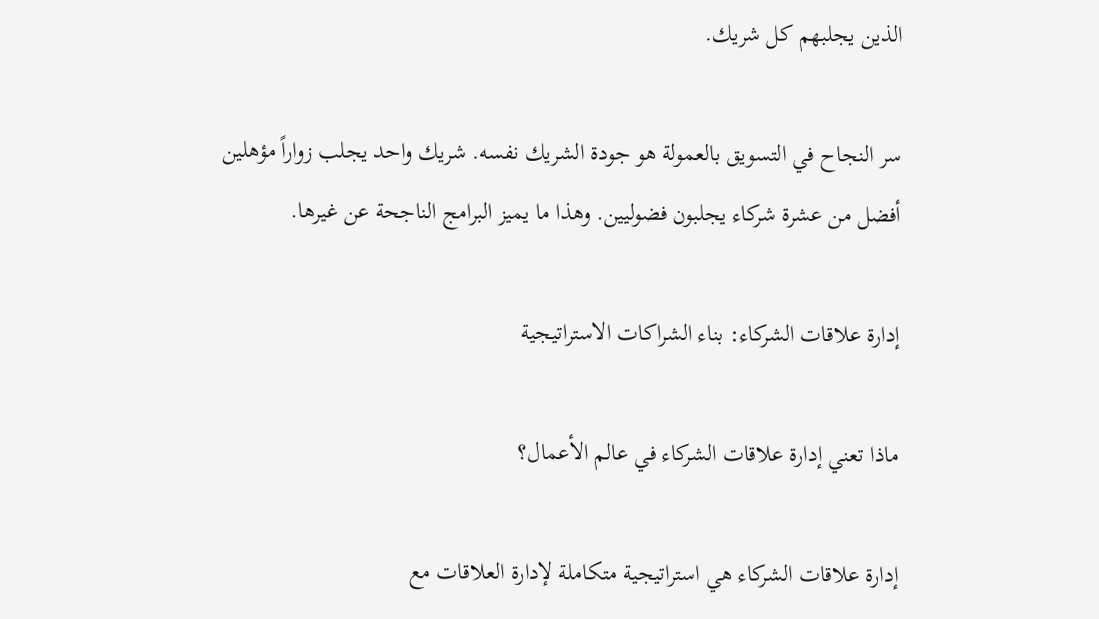الذين يجلبهم كل شريك.

سر النجاح في التسويق بالعمولة هو جودة الشريك نفسه. شريك واحد يجلب زواراً مؤهلين أفضل من عشرة شركاء يجلبون فضوليين. وهذا ما يميز البرامج الناجحة عن غيرها.

إدارة علاقات الشركاء: بناء الشراكات الاستراتيجية

ماذا تعني إدارة علاقات الشركاء في عالم الأعمال؟

إدارة علاقات الشركاء هي استراتيجية متكاملة لإدارة العلاقات مع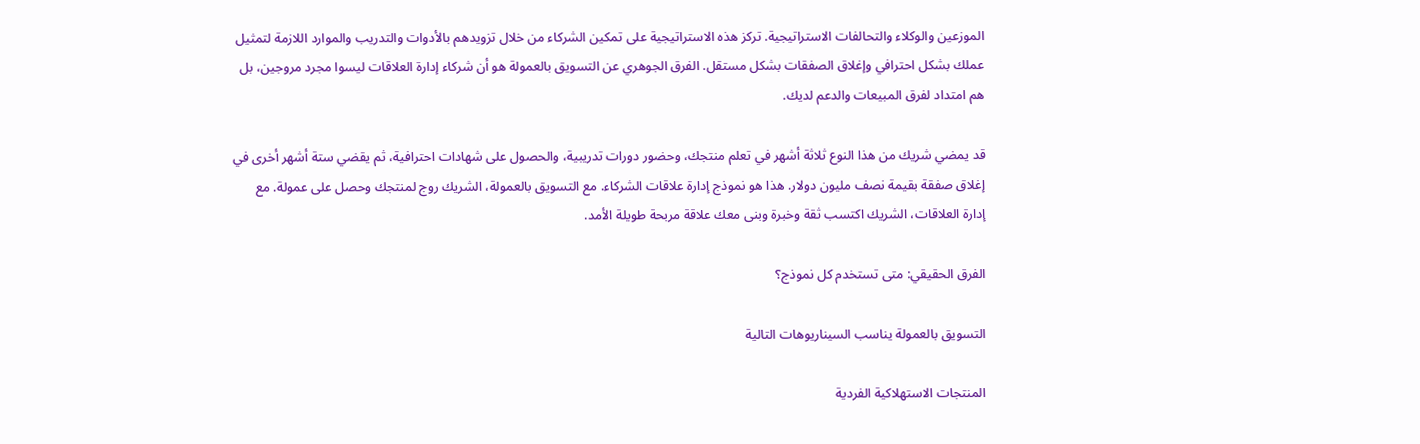الموزعين والوكلاء والتحالفات الاستراتيجية. تركز هذه الاستراتيجية على تمكين الشركاء من خلال تزويدهم بالأدوات والتدريب والموارد اللازمة لتمثيل عملك بشكل احترافي وإغلاق الصفقات بشكل مستقل. الفرق الجوهري عن التسويق بالعمولة هو أن شركاء إدارة العلاقات ليسوا مجرد مروجين، بل هم امتداد لفرق المبيعات والدعم لديك.

قد يمضي شريك من هذا النوع ثلاثة أشهر في تعلم منتجك، وحضور دورات تدريبية، والحصول على شهادات احترافية، ثم يقضي ستة أشهر أخرى في إغلاق صفقة بقيمة نصف مليون دولار. هذا هو نموذج إدارة علاقات الشركاء. مع التسويق بالعمولة، الشريك روج لمنتجك وحصل على عمولة. مع إدارة العلاقات، الشريك اكتسب ثقة وخبرة وبنى معك علاقة مربحة طويلة الأمد.

الفرق الحقيقي: متى تستخدم كل نموذج؟

التسويق بالعمولة يناسب السيناريوهات التالية

المنتجات الاستهلاكية الفردية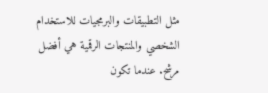مثل التطبيقات والبرمجيات للاستخدام الشخصي والمنتجات الرقمية هي أفضل مرشح. عندما تكون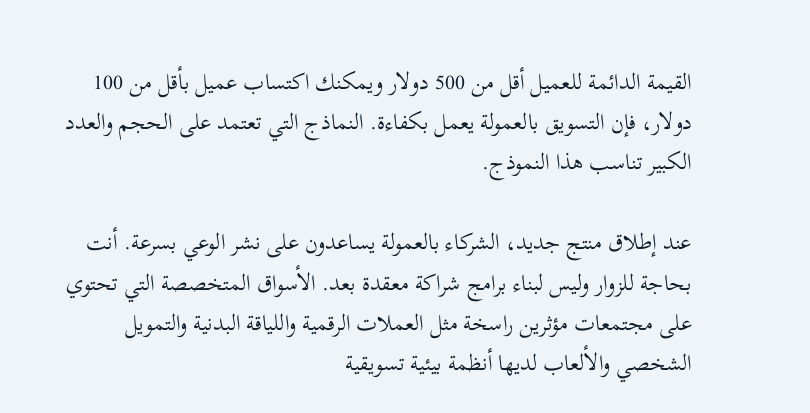القيمة الدائمة للعميل أقل من 500 دولار ويمكنك اكتساب عميل بأقل من 100 دولار، فإن التسويق بالعمولة يعمل بكفاءة. النماذج التي تعتمد على الحجم والعدد الكبير تناسب هذا النموذج.

عند إطلاق منتج جديد، الشركاء بالعمولة يساعدون على نشر الوعي بسرعة. أنت بحاجة للزوار وليس لبناء برامج شراكة معقدة بعد. الأسواق المتخصصة التي تحتوي على مجتمعات مؤثرين راسخة مثل العملات الرقمية واللياقة البدنية والتمويل الشخصي والألعاب لديها أنظمة بيئية تسويقية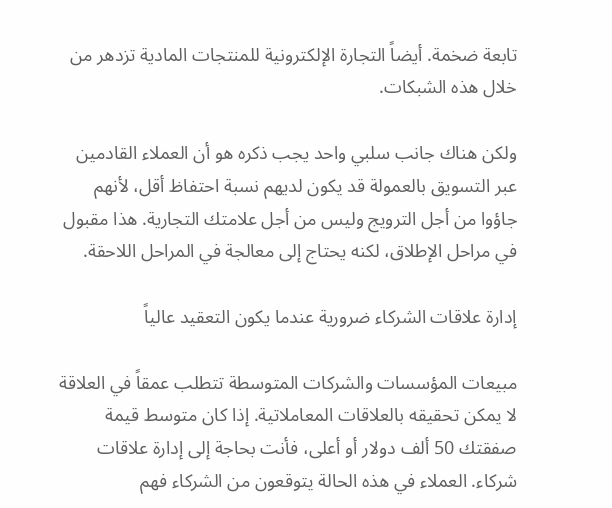تابعة ضخمة. أيضاً التجارة الإلكترونية للمنتجات المادية تزدهر من خلال هذه الشبكات.

ولكن هناك جانب سلبي واحد يجب ذكره هو أن العملاء القادمين عبر التسويق بالعمولة قد يكون لديهم نسبة احتفاظ أقل، لأنهم جاؤوا من أجل الترويج وليس من أجل علامتك التجارية. هذا مقبول في مراحل الإطلاق، لكنه يحتاج إلى معالجة في المراحل اللاحقة.

إدارة علاقات الشركاء ضرورية عندما يكون التعقيد عالياً

مبيعات المؤسسات والشركات المتوسطة تتطلب عمقاً في العلاقة لا يمكن تحقيقه بالعلاقات المعاملاتية. إذا كان متوسط قيمة صفقتك 50 ألف دولار أو أعلى، فأنت بحاجة إلى إدارة علاقات شركاء. العملاء في هذه الحالة يتوقعون من الشركاء فهم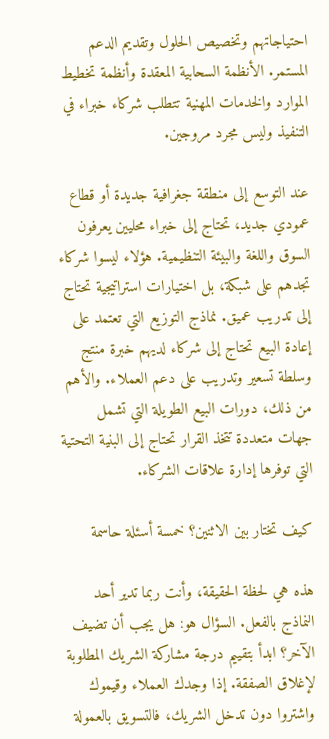احتياجاتهم وتخصيص الحلول وتقديم الدعم المستمر. الأنظمة السحابية المعقدة وأنظمة تخطيط الموارد والخدمات المهنية تتطلب شركاء خبراء في التنفيذ وليس مجرد مروجين.

عند التوسع إلى منطقة جغرافية جديدة أو قطاع عمودي جديد، تحتاج إلى خبراء محليين يعرفون السوق واللغة والبيئة التنظيمية. هؤلاء ليسوا شركاء تجدهم على شبكة، بل اختيارات استراتيجية تحتاج إلى تدريب عميق. نماذج التوزيع التي تعتمد على إعادة البيع تحتاج إلى شركاء لديهم خبرة منتج وسلطة تسعير وتدريب على دعم العملاء. والأهم من ذلك، دورات البيع الطويلة التي تشمل جهات متعددة تتخذ القرار تحتاج إلى البنية التحتية التي توفرها إدارة علاقات الشركاء.

كيف تختار بين الاثنين؟ خمسة أسئلة حاسمة

هذه هي لحظة الحقيقة، وأنت ربما تدير أحد النماذج بالفعل. السؤال هو: هل يجب أن تضيف الآخر؟ ابدأ بتقييم درجة مشاركة الشريك المطلوبة لإغلاق الصفقة. إذا وجدك العملاء وقيموك واشتروا دون تدخل الشريك، فالتسويق بالعمولة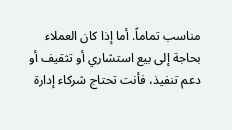مناسب تماماً. أما إذا كان العملاء بحاجة إلى بيع استشاري أو تثقيف أو دعم تنفيذ، فأنت تحتاج شركاء إدارة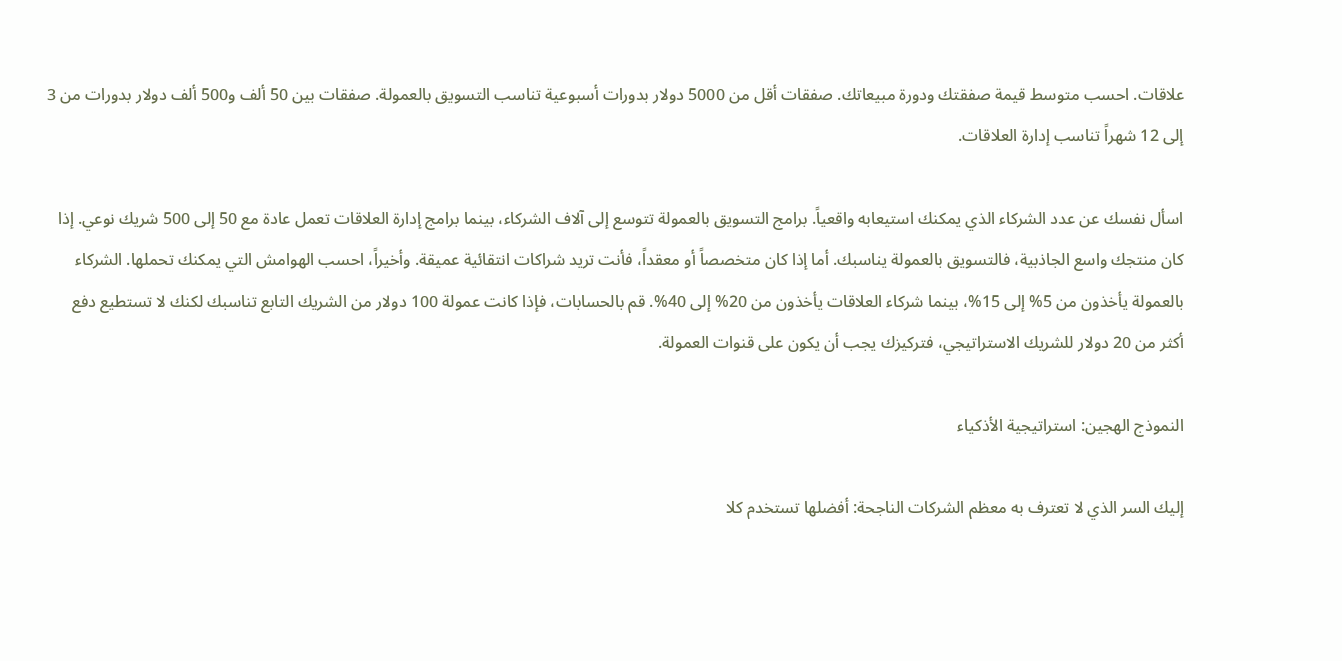علاقات. احسب متوسط قيمة صفقتك ودورة مبيعاتك. صفقات أقل من 5000 دولار بدورات أسبوعية تناسب التسويق بالعمولة. صفقات بين 50 ألف و500 ألف دولار بدورات من 3 إلى 12 شهراً تناسب إدارة العلاقات.

اسأل نفسك عن عدد الشركاء الذي يمكنك استيعابه واقعياً. برامج التسويق بالعمولة تتوسع إلى آلاف الشركاء، بينما برامج إدارة العلاقات تعمل عادة مع 50 إلى 500 شريك نوعي. إذا كان منتجك واسع الجاذبية، فالتسويق بالعمولة يناسبك. أما إذا كان متخصصاً أو معقداً، فأنت تريد شراكات انتقائية عميقة. وأخيراً، احسب الهوامش التي يمكنك تحملها. الشركاء بالعمولة يأخذون من 5% إلى 15%، بينما شركاء العلاقات يأخذون من 20% إلى 40%. قم بالحسابات، فإذا كانت عمولة 100 دولار من الشريك التابع تناسبك لكنك لا تستطيع دفع أكثر من 20 دولار للشريك الاستراتيجي، فتركيزك يجب أن يكون على قنوات العمولة.

النموذج الهجين: استراتيجية الأذكياء

إليك السر الذي لا تعترف به معظم الشركات الناجحة: أفضلها تستخدم كلا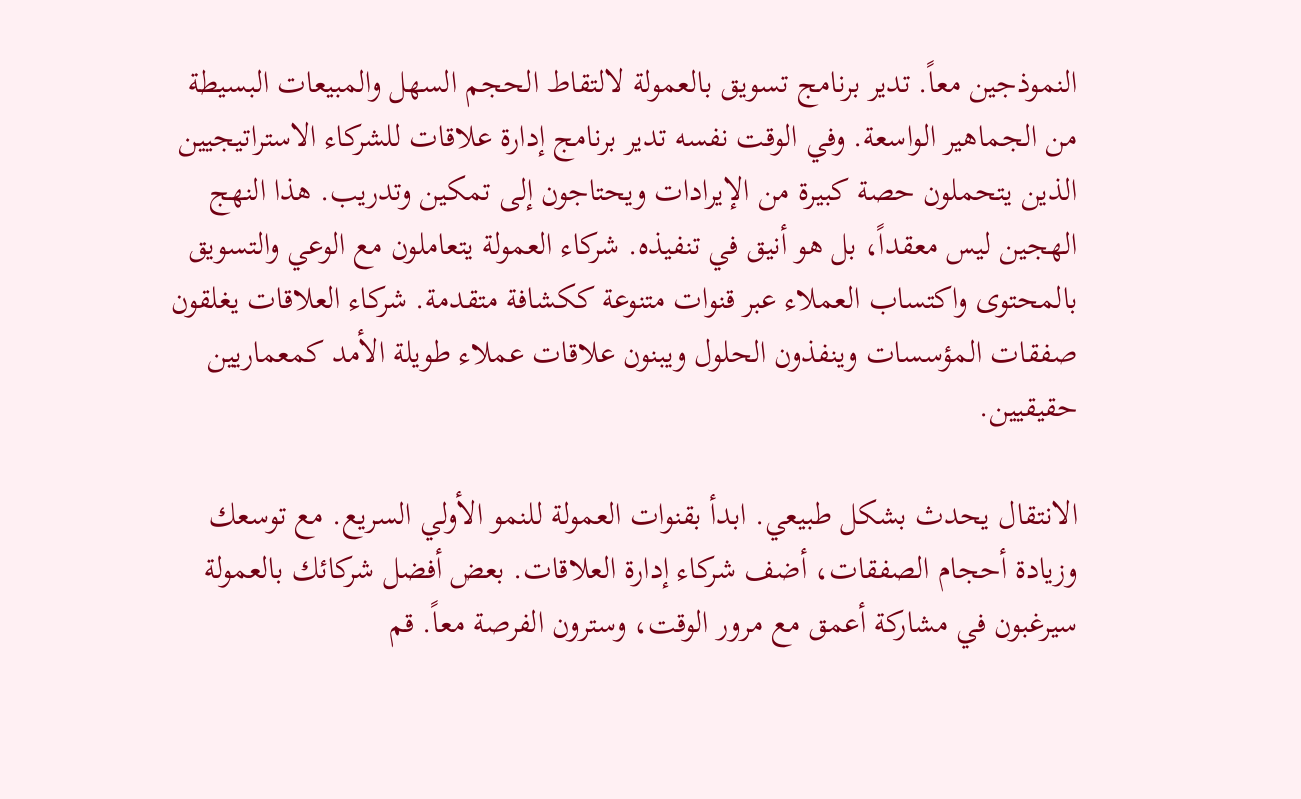النموذجين معاً. تدير برنامج تسويق بالعمولة لالتقاط الحجم السهل والمبيعات البسيطة من الجماهير الواسعة. وفي الوقت نفسه تدير برنامج إدارة علاقات للشركاء الاستراتيجيين الذين يتحملون حصة كبيرة من الإيرادات ويحتاجون إلى تمكين وتدريب. هذا النهج الهجين ليس معقداً، بل هو أنيق في تنفيذه. شركاء العمولة يتعاملون مع الوعي والتسويق بالمحتوى واكتساب العملاء عبر قنوات متنوعة ككشافة متقدمة. شركاء العلاقات يغلقون صفقات المؤسسات وينفذون الحلول ويبنون علاقات عملاء طويلة الأمد كمعماريين حقيقيين.

الانتقال يحدث بشكل طبيعي. ابدأ بقنوات العمولة للنمو الأولي السريع. مع توسعك وزيادة أحجام الصفقات، أضف شركاء إدارة العلاقات. بعض أفضل شركائك بالعمولة سيرغبون في مشاركة أعمق مع مرور الوقت، وسترون الفرصة معاً. قم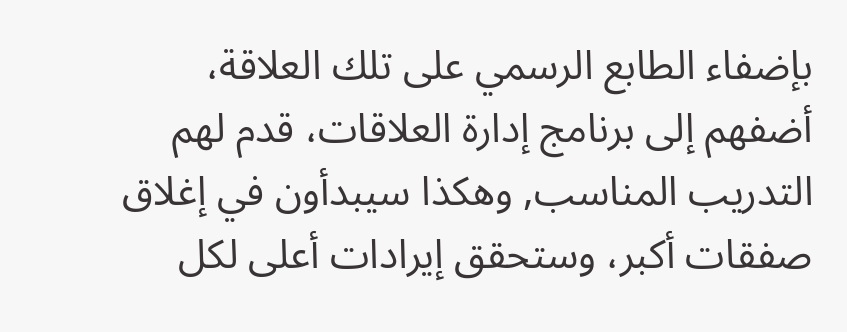بإضفاء الطابع الرسمي على تلك العلاقة، أضفهم إلى برنامج إدارة العلاقات، قدم لهم التدريب المناسب, وهكذا سيبدأون في إغلاق صفقات أكبر، وستحقق إيرادات أعلى لكل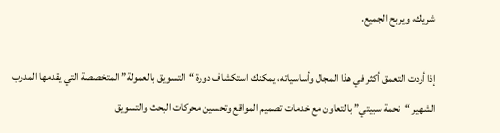شريك، ويربح الجميع.

إذا أردت التعمق أكثر في هذا المجال وأساسياته، يمكنك استكشاف دورة “التسويق بالعمولة” المتخصصة التي يقدمها المدرب الشهير “نحمة سبيتي” بالتعاون مع خدمات تصميم المواقع وتحسين محركات البحث والتسويق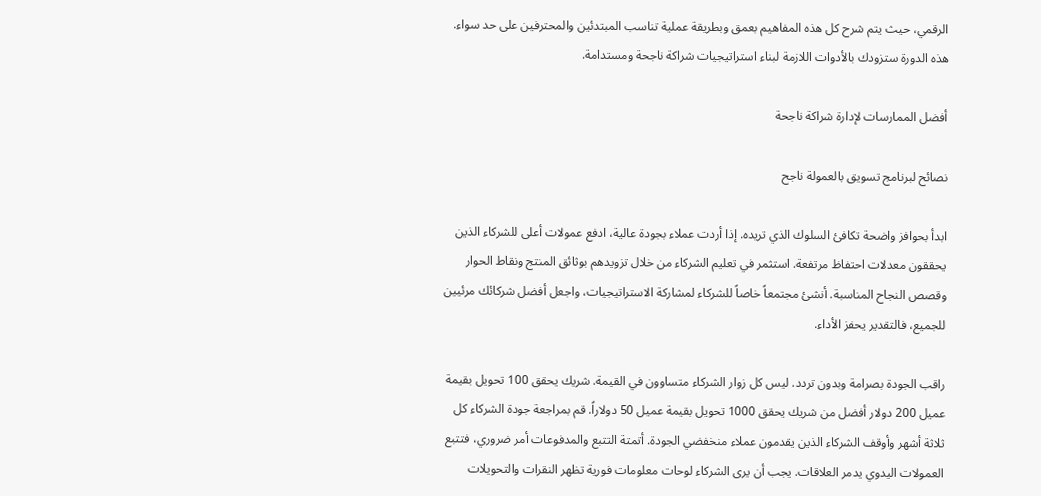الرقمي، حيث يتم شرح كل هذه المفاهيم بعمق وبطريقة عملية تناسب المبتدئين والمحترفين على حد سواء. هذه الدورة ستزودك بالأدوات اللازمة لبناء استراتيجيات شراكة ناجحة ومستدامة.

أفضل الممارسات لإدارة شراكة ناجحة

نصائح لبرنامج تسويق بالعمولة ناجح

ابدأ بحوافز واضحة تكافئ السلوك الذي تريده. إذا أردت عملاء بجودة عالية، ادفع عمولات أعلى للشركاء الذين يحققون معدلات احتفاظ مرتفعة. استثمر في تعليم الشركاء من خلال تزويدهم بوثائق المنتج ونقاط الحوار وقصص النجاح المناسبة. أنشئ مجتمعاً خاصاً للشركاء لمشاركة الاستراتيجيات، واجعل أفضل شركائك مرئيين للجميع، فالتقدير يحفز الأداء.

راقب الجودة بصرامة وبدون تردد. ليس كل زوار الشركاء متساوون في القيمة. شريك يحقق 100 تحويل بقيمة عميل 200 دولار أفضل من شريك يحقق 1000 تحويل بقيمة عميل 50 دولاراً. قم بمراجعة جودة الشركاء كل ثلاثة أشهر وأوقف الشركاء الذين يقدمون عملاء منخفضي الجودة. أتمتة التتبع والمدفوعات أمر ضروري، فتتبع العمولات اليدوي يدمر العلاقات. يجب أن يرى الشركاء لوحات معلومات فورية تظهر النقرات والتحويلات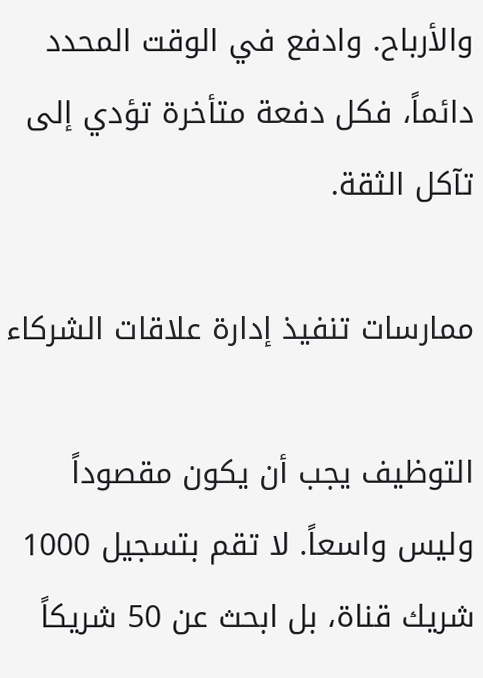والأرباح. وادفع في الوقت المحدد دائماً، فكل دفعة متأخرة تؤدي إلى تآكل الثقة.

ممارسات تنفيذ إدارة علاقات الشركاء

التوظيف يجب أن يكون مقصوداً وليس واسعاً. لا تقم بتسجيل 1000 شريك قناة، بل ابحث عن 50 شريكاً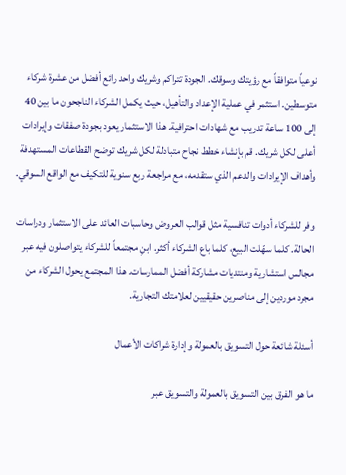نوعياً متوافقاً مع رؤيتك وسوقك. الجودة تتراكم وشريك واحد رائع أفضل من عشرة شركاء متوسطين. استثمر في عملية الإعداد والتأهيل، حيث يكمل الشركاء الناجحون ما بين 40 إلى 100 ساعة تدريب مع شهادات احترافية. هذا الاستثمار يعود بجودة صفقات وإيرادات أعلى لكل شريك. قم بإنشاء خطط نجاح متبادلة لكل شريك توضح القطاعات المستهدفة وأهداف الإيرادات والدعم الذي ستقدمه، مع مراجعة ربع سنوية للتكيف مع الواقع السوقي.

وفر للشركاء أدوات تنافسية مثل قوالب العروض وحاسبات العائد على الاستثمار ودراسات الحالة. كلما سهّلت البيع، كلما باع الشركاء أكثر. ابنِ مجتمعاً للشركاء يتواصلون فيه عبر مجالس استشارية ومنتديات مشاركة أفضل الممارسات. هذا المجتمع يحول الشركاء من مجرد موردين إلى مناصرين حقيقيين لعلامتك التجارية.

أسئلة شائعة حول التسويق بالعمولة وإدارة شراكات الأعمال

ما هو الفرق بين التسويق بالعمولة والتسويق عبر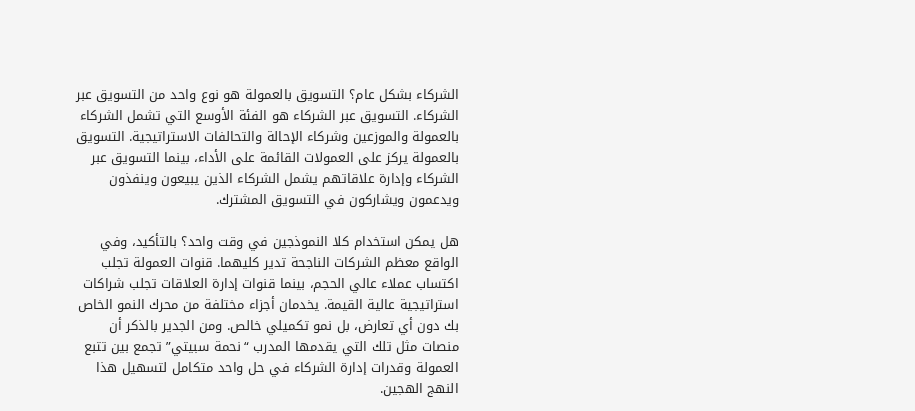الشركاء بشكل عام؟ التسويق بالعمولة هو نوع واحد من التسويق عبر الشركاء. التسويق عبر الشركاء هو الفئة الأوسع التي تشمل الشركاء بالعمولة والموزعين وشركاء الإحالة والتحالفات الاستراتيجية. التسويق بالعمولة يركز على العمولات القائمة على الأداء، بينما التسويق عبر الشركاء وإدارة علاقاتهم يشمل الشركاء الذين يبيعون وينفذون ويدعمون ويشاركون في التسويق المشترك.

هل يمكن استخدام كلا النموذجين في وقت واحد؟ بالتأكيد، وفي الواقع معظم الشركات الناجحة تدير كليهما. قنوات العمولة تجلب اكتساب عملاء عالي الحجم، بينما قنوات إدارة العلاقات تجلب شراكات استراتيجية عالية القيمة. يخدمان أجزاء مختلفة من محرك النمو الخاص بك دون أي تعارض، بل نمو تكميلي خالص. ومن الجدير بالذكر أن منصات مثل تلك التي يقدمها المدرب “نحمة سبيتي” تجمع بين تتبع العمولة وقدرات إدارة الشركاء في حل واحد متكامل لتسهيل هذا النهج الهجين.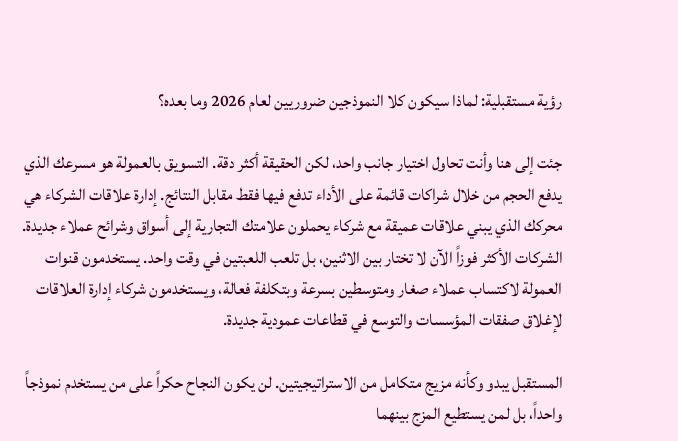رؤية مستقبلية: لماذا سيكون كلا النموذجين ضروريين لعام 2026 وما بعده؟

جئت إلى هنا وأنت تحاول اختيار جانب واحد، لكن الحقيقة أكثر دقة. التسويق بالعمولة هو مسرعك الذي يدفع الحجم من خلال شراكات قائمة على الأداء تدفع فيها فقط مقابل النتائج. إدارة علاقات الشركاء هي محركك الذي يبني علاقات عميقة مع شركاء يحملون علامتك التجارية إلى أسواق وشرائح عملاء جديدة. الشركات الأكثر فوزاً الآن لا تختار بين الاثنين، بل تلعب اللعبتين في وقت واحد. يستخدمون قنوات العمولة لاكتساب عملاء صغار ومتوسطين بسرعة وبتكلفة فعالة، ويستخدمون شركاء إدارة العلاقات لإغلاق صفقات المؤسسات والتوسع في قطاعات عمودية جديدة.

المستقبل يبدو وكأنه مزيج متكامل من الاستراتيجيتين. لن يكون النجاح حكراً على من يستخدم نموذجاً واحداً، بل لمن يستطيع المزج بينهما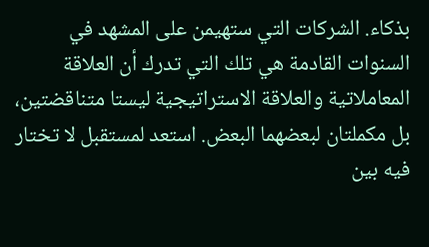بذكاء. الشركات التي ستهيمن على المشهد في السنوات القادمة هي تلك التي تدرك أن العلاقة المعاملاتية والعلاقة الاستراتيجية ليستا متناقضتين، بل مكملتان لبعضهما البعض. استعد لمستقبل لا تختار فيه بين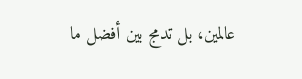عالمين، بل تدمج بين أفضل ما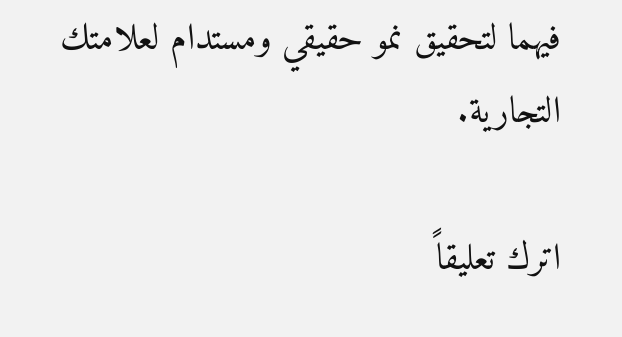فيهما لتحقيق نمو حقيقي ومستدام لعلامتك التجارية.

اترك تعليقاً